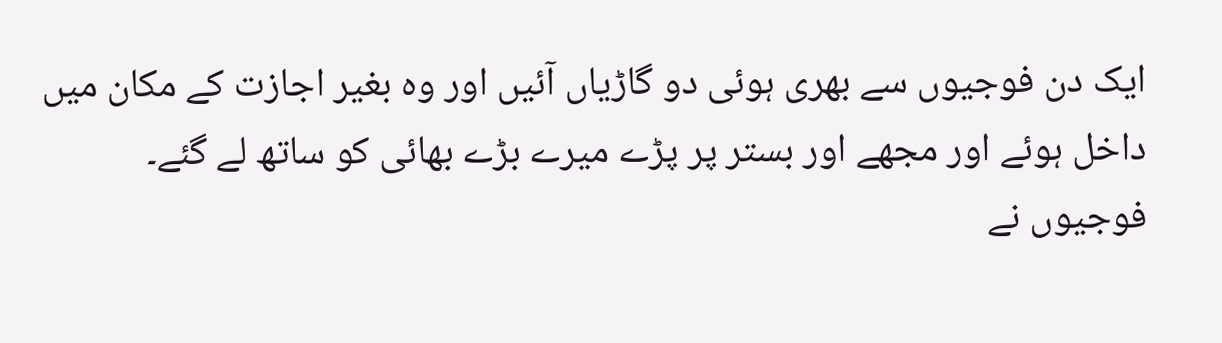ایک دن فوجیوں سے بھری ہوئی دو گاڑیاں آئیں اور وہ بغیر اجازت کے مکان میں داخل ہوئے اور مجھے اور بستر پر پڑے میرے بڑے بھائی کو ساتھ لے گئے۔ فوجیوں نے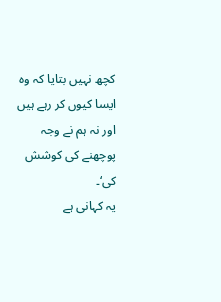کچھ نہیں بتایا کہ وہ ایسا کیوں کر رہے ہیں اور نہ ہم نے وجہ پوچھنے کی کوشش کی‘۔
یہ کہانی ہے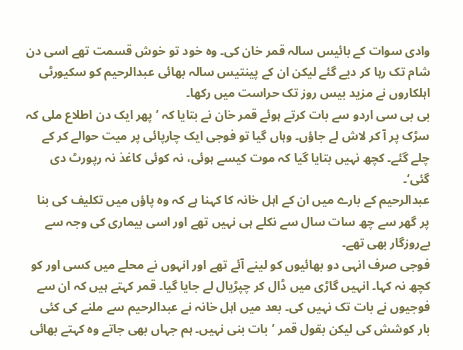وادی سوات کے بائیس سالہ قمر خان کی۔ وہ خود تو خوش قسمت تھے اسی دن شام تک رہا کر دیے گئے لیکن ان کے پینتیس سالہ بھائی عبدالرحیم کو سکیورٹی اہلکاروں نے مزید بیس روز تک حراست میں رکھا۔
بی بی سی اردو سے بات کرتے ہوئے قمر خان نے بتایا کہ ’پھر ایک دن اطلاع ملی کہ سڑک پر آ کر لاش لے جاؤں۔ وہاں گیا تو فوجی ایک چارپائی پر میت حوالے کر کے چلے گئے۔ کچھ نہیں بتایا گیا کہ موت کیسے ہوئی، نہ کوئی کاغذ نہ رپورٹ دی گئی‘۔
عبدالرحیم کے بارے میں ان کے اہل خانہ کا کہنا ہے کہ وہ پاؤں میں تکلیف کی بنا پر گھر سے چھ سات سال سے نکلے ہی نہیں تھے اور اسی بیماری کی وجہ سے بےروزگار بھی تھے۔
فوجی صرف انہی دو بھائیوں کو لینے آئے تھے اور انہوں نے محلے میں کسی اور کو کچھ نہ کہا۔ انہیں گاڑی میں ڈال کر چپڑیال لے جایا گیا۔ قمر کہتے ہیں کہ ان سے فوجیوں نے بات تک نہیں کی۔ بعد میں اہل خانہ نے عبدالرحیم سے ملنے کی کئی بار کوشش کی لیکن بقول قمر ’بات بنی نہیں۔ ہم جہاں بھی جاتے وہ کہتے بھائی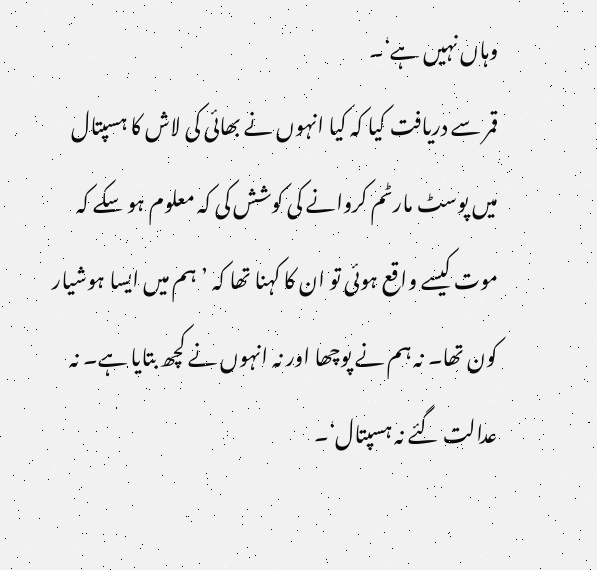وہاں نہیں ہے‘۔
قمر سے دریافت کیا کہ کیا انہوں نے بھائی کی لاش کا ہسپتال میں پوسٹ مارٹم کروانے کی کوشش کی کہ معلوم ہو سکے کہ موت کیسے واقع ہوئی تو ان کا کہنا تھا کہ ’ہم میں ایسا ہوشیار کون تھا۔ نہ ہم نے پوچھا اور نہ انہوں نے کچھ بتایا ہے۔ نہ عدالت گئے نہ ہسپتال‘۔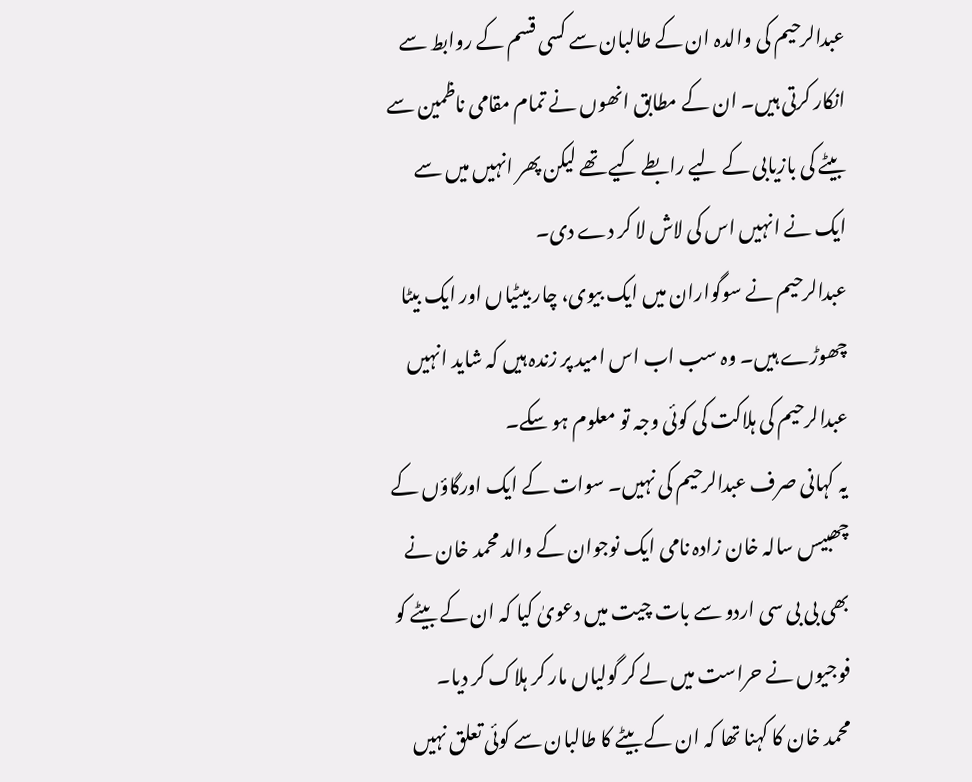عبدالرحیم کی والدہ ان کے طالبان سے کسی قسم کے روابط سے انکار کرتی ہیں۔ ان کے مطابق انھوں نے تمام مقامی ناظمین سے بیٹے کی بازیابی کے لیے رابطے کیے تھے لیکن پھر انہیں میں سے ایک نے انہیں اس کی لاش لا کر دے دی۔
عبدالرحیم نے سوگواران میں ایک بیوی، چار بیٹیاں اور ایک بیٹا چھوڑے ہیں۔ وہ سب اب اس امید پر زندہ ہیں کہ شاید انہیں عبدالرحیم کی ہلاکت کی کوئی وجہ تو معلوم ہو سکے۔
یہ کہانی صرف عبدالرحیم کی نہیں۔ سوات کے ایک اورگاؤں کے چھبیس سالہ خان زادہ نامی ایک نوجوان کے والد محمد خان نے بھی بی بی سی اردو سے بات چیت میں دعویٰ کیا کہ ان کے بیٹے کو فوجیوں نے حراست میں لے کر گولیاں مار کر ہلاک کر دیا۔
محمد خان کا کہنا تھا کہ ان کے بیٹے کا طالبان سے کوئی تعلق نہیں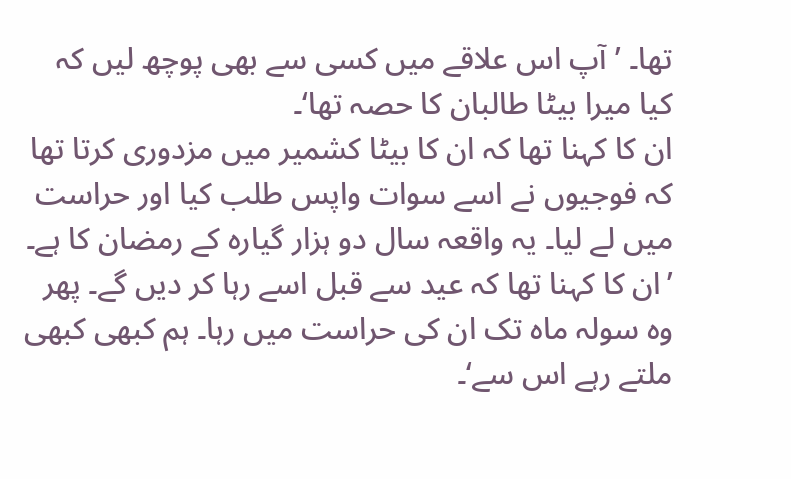تھا۔ ’آپ اس علاقے میں کسی سے بھی پوچھ لیں کہ کیا میرا بیٹا طالبان کا حصہ تھا‘۔
ان کا کہنا تھا کہ ان کا بیٹا کشمیر میں مزدوری کرتا تھا کہ فوجیوں نے اسے سوات واپس طلب کیا اور حراست میں لے لیا۔ یہ واقعہ سال دو ہزار گیارہ کے رمضان کا ہے۔ ’ان کا کہنا تھا کہ عید سے قبل اسے رہا کر دیں گے۔ پھر وہ سولہ ماہ تک ان کی حراست میں رہا۔ ہم کبھی کبھی ملتے رہے اس سے‘۔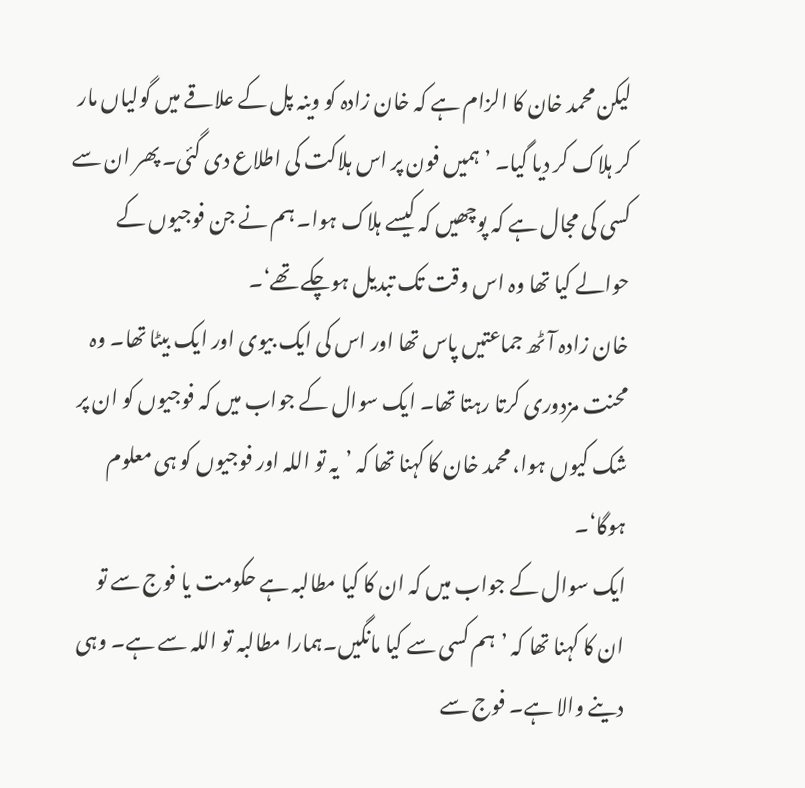لیکن محمد خان کا الزام ہے کہ خان زادہ کو وینہ پل کے علاقے میں گولیاں مار کر ہلاک کر دیا گیا۔ ’ہمیں فون پر اس ہلاکت کی اطلاع دی گئی۔ پھر ان سے کسی کی مجال ہے کہ پوچھیں کہ کیسے ہلاک ہوا۔ ہم نے جن فوجیوں کے حوالے کیا تھا وہ اس وقت تک تبدیل ہوچکے تھے‘۔
خان زادہ آٹھ جماعتیں پاس تھا اور اس کی ایک بیوی اور ایک بیٹا تھا۔ وہ محنت مزدوری کرتا رہتا تھا۔ ایک سوال کے جواب میں کہ فوجیوں کو ان پر شک کیوں ہوا، محمد خان کا کہنا تھا کہ ’یہ تو اللہ اور فوجیوں کو ہی معلوم ہوگا‘۔
ایک سوال کے جواب میں کہ ان کا کیا مطالبہ ہے حکومت یا فوج سے تو ان کا کہنا تھا کہ ’ہم کسی سے کیا مانگیں۔ہمارا مطالبہ تو اللہ سے ہے۔ وہی دینے والا ہے۔ فوج سے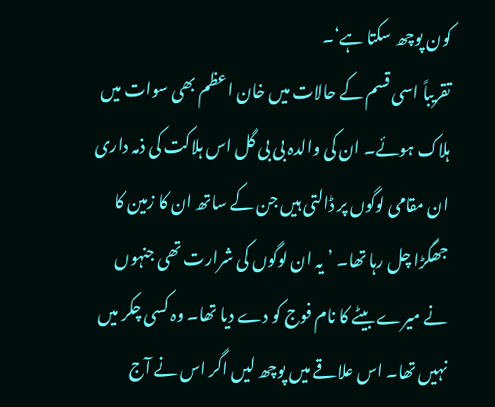کون پوچھ سکتا ہے‘۔
تقریباً اسی قسم کے حالات میں خان اعظم بھی سوات میں ہلاک ہوئے۔ ان کی والدہ بی بی گل اس ہلاکت کی ذمہ داری ان مقامی لوگوں پر ڈالتی ہیں جن کے ساتھ ان کا زمین کا جھگڑا چل رہا تھا۔ ’یہ ان لوگوں کی شرارت تھی جنہوں نے میرے بیٹے کا نام فوج کو دے دیا تھا۔ وہ کسی چکر میں نہیں تھا۔ اس علاقے میں پوچھ لیں اگر اس نے آج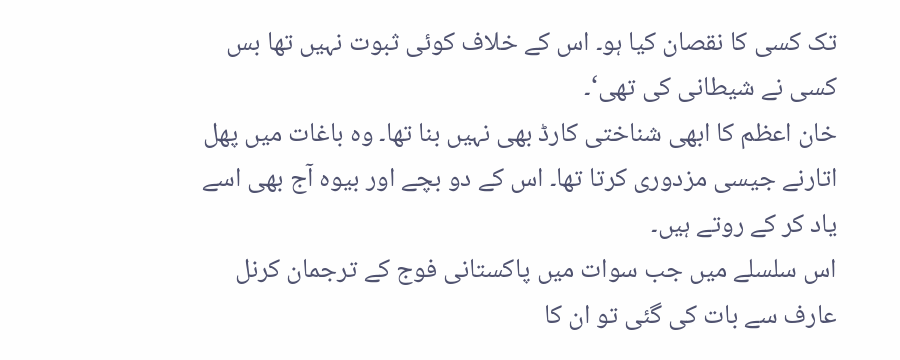تک کسی کا نقصان کیا ہو۔ اس کے خلاف کوئی ثبوت نہیں تھا بس کسی نے شیطانی کی تھی‘۔
خان اعظم کا ابھی شناختی کارڈ بھی نہیں بنا تھا۔ وہ باغات میں پھل اتارنے جیسی مزدوری کرتا تھا۔ اس کے دو بچے اور بیوہ آج بھی اسے یاد کر کے روتے ہیں۔
اس سلسلے میں جب سوات میں پاکستانی فوج کے ترجمان کرنل عارف سے بات کی گئی تو ان کا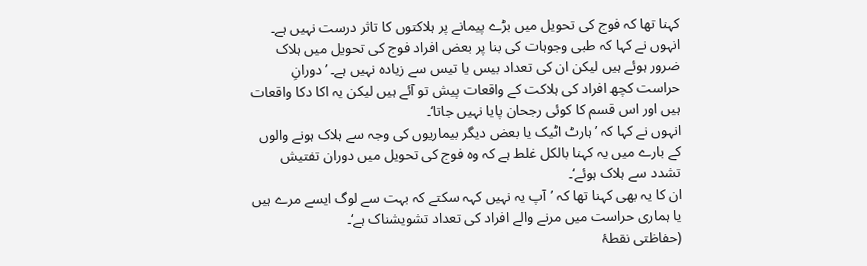کہنا تھا کہ فوج کی تحویل میں بڑے پیمانے پر ہلاکتوں کا تاثر درست نہیں ہے۔
انہوں نے کہا کہ طبی وجوہات کی بنا پر بعض افراد فوج کی تحویل میں ہلاک ضرور ہوئے ہیں لیکن ان کی تعداد بیس یا تیس سے زیادہ نہیں ہے۔ ’دورانِ حراست کچھ افراد کی ہلاکت کے واقعات پیش تو آئے ہیں لیکن یہ اکا دکا واقعات ہیں اور اس قسم کا کوئی رجحان پایا نہیں جاتا‘۔
انہوں نے کہا کہ ’ہارٹ اٹیک یا بعض دیگر بیماریوں کی وجہ سے ہلاک ہونے والوں کے بارے میں یہ کہنا بالکل غلط ہے کہ وہ فوج کی تحویل میں دوران تفتیش تشدد سے ہلاک ہوئے‘۔
ان کا یہ بھی کہنا تھا کہ ’آپ یہ نہیں کہہ سکتے کہ بہت سے لوگ ایسے مرے ہیں یا ہماری حراست میں مرنے والے افراد کی تعداد تشویشناک ہے‘۔
(حفاظتی نقطۂ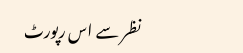نظر سے اس رپورٹ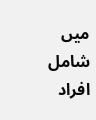میں شامل افراد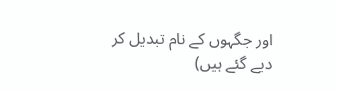اور جگہوں کے نام تبدیل کر دیے گئے ہیں)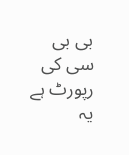بی بی سی کی رپورٹ ہے یہ